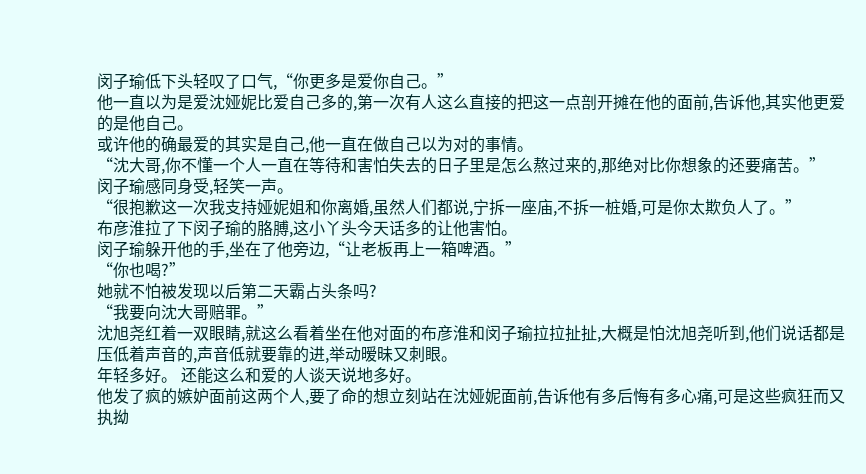闵子瑜低下头轻叹了口气,“你更多是爱你自己。”
他一直以为是爱沈娅妮比爱自己多的,第一次有人这么直接的把这一点剖开摊在他的面前,告诉他,其实他更爱的是他自己。
或许他的确最爱的其实是自己,他一直在做自己以为对的事情。
“沈大哥,你不懂一个人一直在等待和害怕失去的日子里是怎么熬过来的,那绝对比你想象的还要痛苦。”
闵子瑜感同身受,轻笑一声。
“很抱歉这一次我支持娅妮姐和你离婚,虽然人们都说,宁拆一座庙,不拆一桩婚,可是你太欺负人了。”
布彦淮拉了下闵子瑜的胳膊,这小丫头今天话多的让他害怕。
闵子瑜躲开他的手,坐在了他旁边,“让老板再上一箱啤酒。”
“你也喝?”
她就不怕被发现以后第二天霸占头条吗?
“我要向沈大哥赔罪。”
沈旭尧红着一双眼睛,就这么看着坐在他对面的布彦淮和闵子瑜拉拉扯扯,大概是怕沈旭尧听到,他们说话都是压低着声音的,声音低就要靠的进,举动暧昧又刺眼。
年轻多好。 还能这么和爱的人谈天说地多好。
他发了疯的嫉妒面前这两个人,要了命的想立刻站在沈娅妮面前,告诉他有多后悔有多心痛,可是这些疯狂而又执拗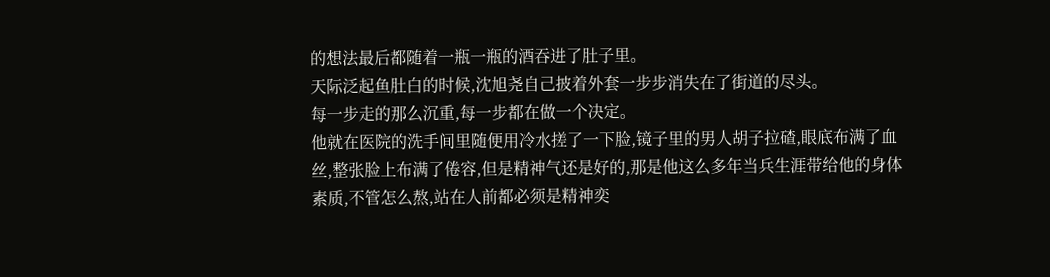的想法最后都随着一瓶一瓶的酒吞进了肚子里。
天际泛起鱼肚白的时候,沈旭尧自己披着外套一步步消失在了街道的尽头。
每一步走的那么沉重,每一步都在做一个决定。
他就在医院的洗手间里随便用冷水搓了一下脸,镜子里的男人胡子拉碴,眼底布满了血丝,整张脸上布满了倦容,但是精神气还是好的,那是他这么多年当兵生涯带给他的身体素质,不管怎么熬,站在人前都必须是精神奕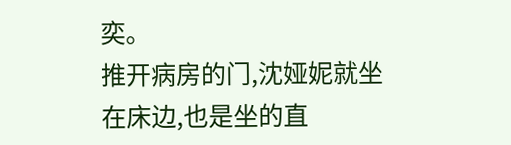奕。
推开病房的门,沈娅妮就坐在床边,也是坐的直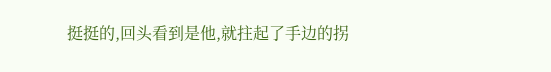挺挺的,回头看到是他,就拄起了手边的拐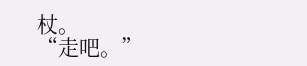杖。
“走吧。”